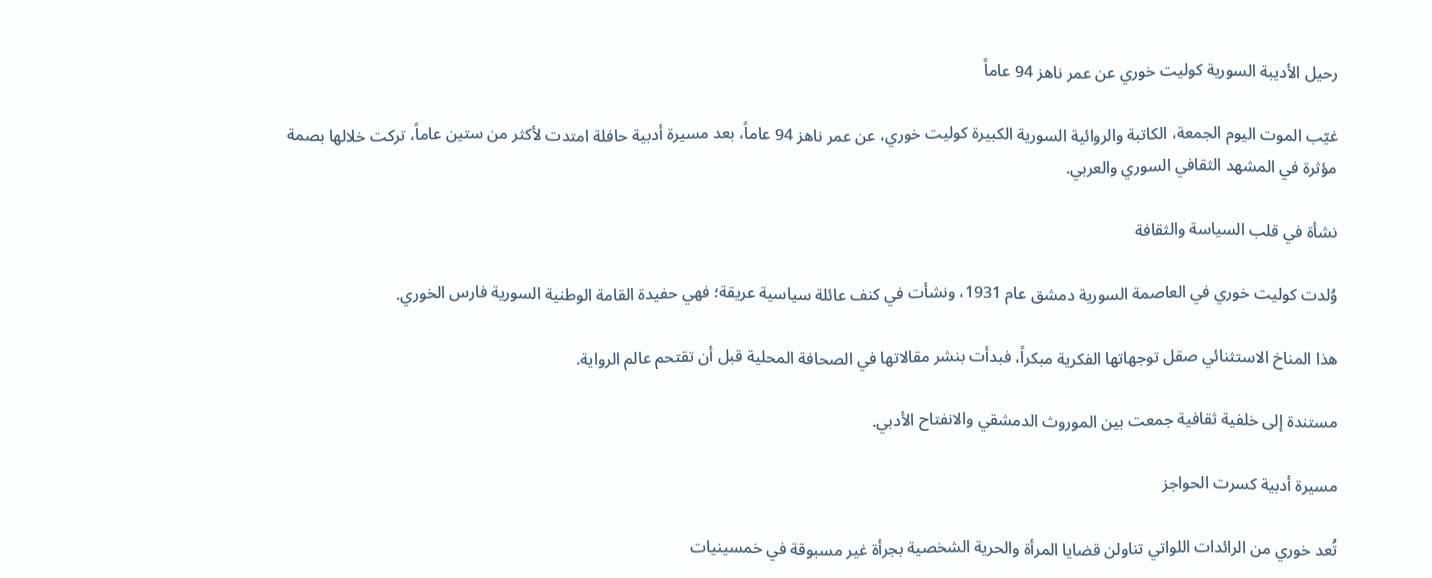رحيل الأديبة السورية كوليت خوري عن عمر ناهز 94 عاماً

غيّب الموت اليوم الجمعة، الكاتبة والروائية السورية الكبيرة كوليت خوري، عن عمر ناهز 94 عاماً، بعد مسيرة أدبية حافلة امتدت لأكثر من ستين عاماً، تركت خلالها بصمة مؤثرة في المشهد الثقافي السوري والعربي.

نشأة في قلب السياسة والثقافة

وُلدت كوليت خوري في العاصمة السورية دمشق عام 1931، ونشأت في كنف عائلة سياسية عريقة؛ فهي حفيدة القامة الوطنية السورية فارس الخوري.

هذا المناخ الاستثنائي صقل توجهاتها الفكرية مبكراً، فبدأت بنشر مقالاتها في الصحافة المحلية قبل أن تقتحم عالم الرواية.

مستندة إلى خلفية ثقافية جمعت بين الموروث الدمشقي والانفتاح الأدبي.

مسيرة أدبية كسرت الحواجز

تُعد خوري من الرائدات اللواتي تناولن قضايا المرأة والحرية الشخصية بجرأة غير مسبوقة في خمسينيات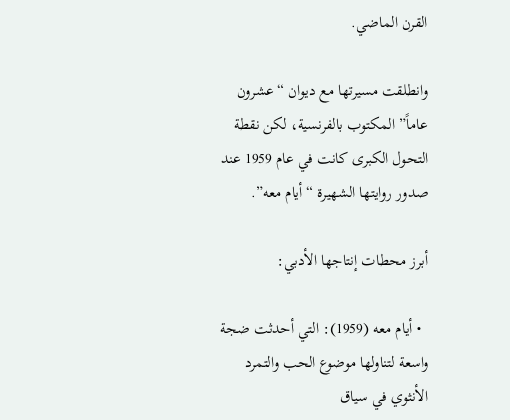القرن الماضي.

وانطلقت مسيرتها مع ديوان “عشرون عاماً” المكتوب بالفرنسية، لكن نقطة التحول الكبرى كانت في عام 1959 عند صدور روايتها الشهيرة “أيام معه”.

أبرز محطات إنتاجها الأدبي:

  • أيام معه (1959): التي أحدثت ضجة واسعة لتناولها موضوع الحب والتمرد الأنثوي في سياق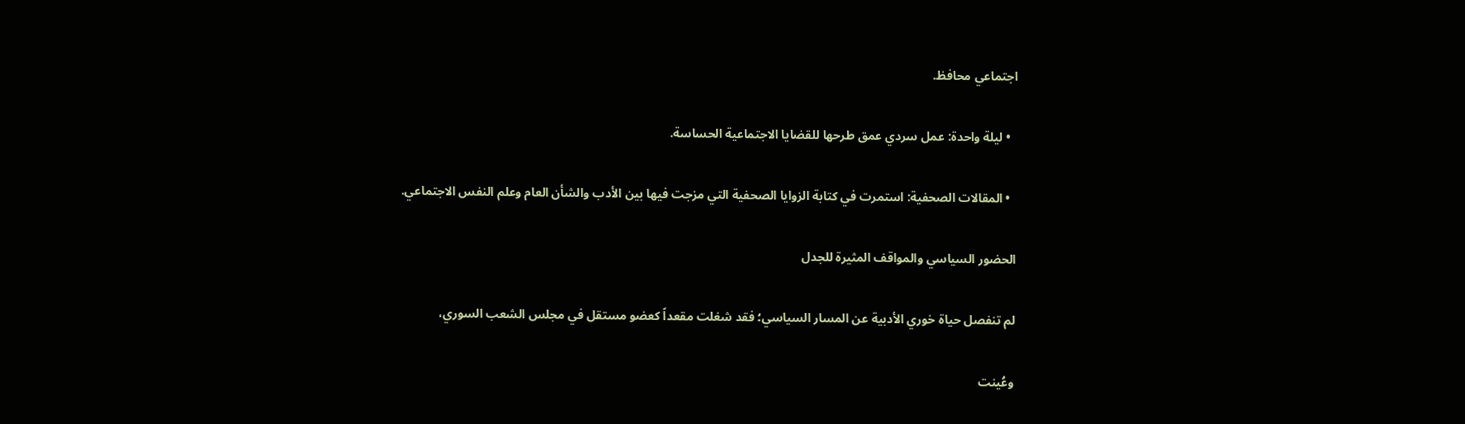اجتماعي محافظ.

  • ليلة واحدة: عمل سردي عمق طرحها للقضايا الاجتماعية الحساسة.

  • المقالات الصحفية: استمرت في كتابة الزوايا الصحفية التي مزجت فيها بين الأدب والشأن العام وعلم النفس الاجتماعي.

الحضور السياسي والمواقف المثيرة للجدل

لم تنفصل حياة خوري الأدبية عن المسار السياسي؛ فقد شغلت مقعداً كعضو مستقل في مجلس الشعب السوري،

وعُينت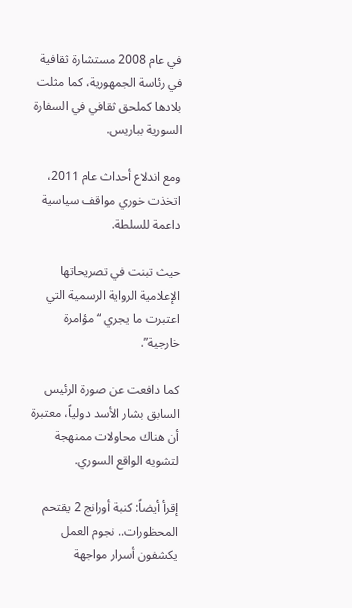في عام 2008 مستشارة ثقافية في رئاسة الجمهورية، كما مثلت بلادها كملحق ثقافي في السفارة السورية بباريس.

ومع اندلاع أحداث عام 2011، اتخذت خوري مواقف سياسية داعمة للسلطة.

حيث تبنت في تصريحاتها الإعلامية الرواية الرسمية التي اعتبرت ما يجري “مؤامرة خارجية”.

كما دافعت عن صورة الرئيس السابق بشار الأسد دولياً، معتبرة أن هناك محاولات ممنهجة لتشويه الواقع السوري.

إقرأ أيضاً: كنبة أورانج 2 يقتحم المحظورات.. نجوم العمل يكشفون أسرار مواجهة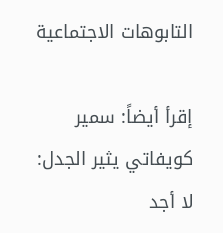التابوهات الاجتماعية

إقرأ أيضاً: سمير كويفاتي يثير الجدل: لا أجد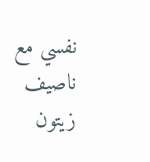نفسي مع ناصيف زيتون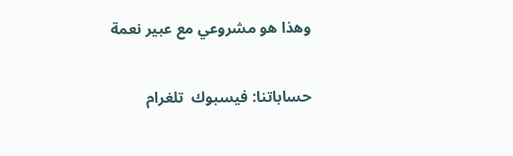وهذا هو مشروعي مع عبير نعمة

حساباتنا: فيسبوك  تلغرام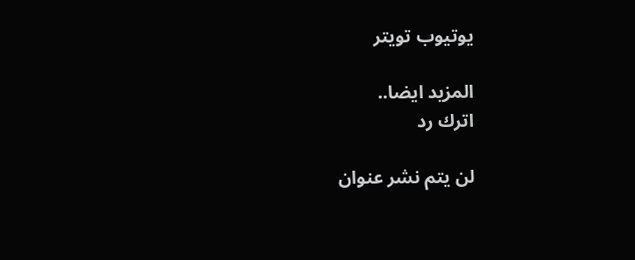يوتيوب تويتر

المزيد ايضا..
اترك رد

لن يتم نشر عنوان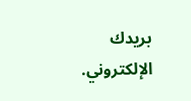بريدك الإلكتروني.